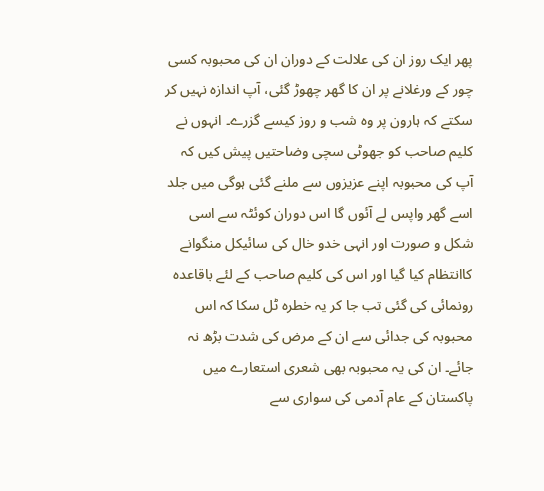پھر ایک روز ان کی علالت کے دوران ان کی محبوبہ کسی چور کے ورغلانے پر ان کا گھر چھوڑ گئی، آپ اندازہ نہیں کر سکتے کہ ہارون پر وہ شب و روز کیسے گزرے۔ انہوں نے کلیم صاحب کو جھوٹی سچی وضاحتیں پیش کیں کہ آپ کی محبوبہ اپنے عزیزوں سے ملنے گئی ہوگی میں جلد اسے گھر واپس لے آئوں گا اس دوران کوئٹہ سے اسی شکل و صورت اور انہی خدو خال کی سائیکل منگوانے کاانتظام کیا گیا اور اس کی کلیم صاحب کے لئے باقاعدہ رونمائی کی گئی تب جا کر یہ خطرہ ٹل سکا کہ اس محبوبہ کی جدائی سے ان کے مرض کی شدت بڑھ نہ جائے۔ ان کی یہ محبوبہ بھی شعری استعارے میں پاکستان کے عام آدمی کی سواری سے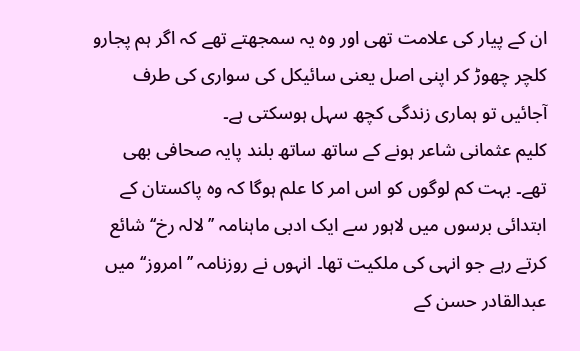ان کے پیار کی علامت تھی اور وہ یہ سمجھتے تھے کہ اگر ہم پجارو کلچر چھوڑ کر اپنی اصل یعنی سائیکل کی سواری کی طرف آجائیں تو ہماری زندگی کچھ سہل ہوسکتی ہے۔
کلیم عثمانی شاعر ہونے کے ساتھ ساتھ بلند پایہ صحافی بھی تھے۔ بہت کم لوگوں کو اس امر کا علم ہوگا کہ وہ پاکستان کے ابتدائی برسوں میں لاہور سے ایک ادبی ماہنامہ ’’لالہ رخ‘‘ شائع کرتے رہے جو انہی کی ملکیت تھا۔ انہوں نے روزنامہ ’’امروز‘‘ میں عبدالقادر حسن کے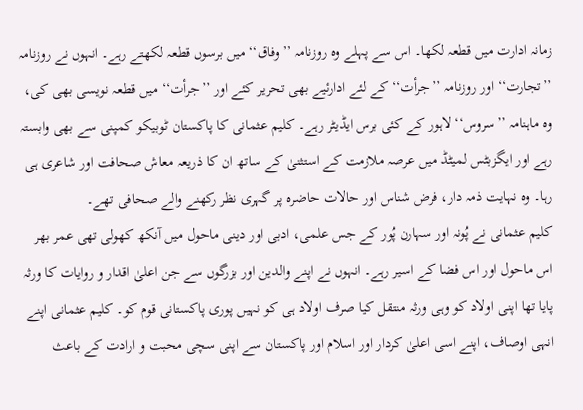زمانہ ادارت میں قطعہ لکھا۔ اس سے پہلے وہ روزنامہ ’’وفاق‘‘ میں برسوں قطعہ لکھتے رہے۔ انہوں نے روزنامہ ’’تجارت‘‘ اور روزنامہ ’’جرأت‘‘ کے لئے ادارئیے بھی تحریر کئے اور ’’جرأت‘‘ میں قطعہ نویسی بھی کی، وہ ماہنامہ ’’سروس‘‘ لاہور کے کئی برس ایڈیٹر رہے۔ کلیم عثمانی کا پاکستان ٹوبیکو کمپنی سے بھی وابستہ رہے اور ایگزبٹس لمیٹڈ میں عرصہ ملازمت کے استثنیٰ کے ساتھ ان کا ذریعہ معاش صحافت اور شاعری ہی رہا۔ وہ نہایت ذمہ دار، فرض شناس اور حالات حاضرہ پر گہری نظر رکھنے والے صحافی تھے۔
کلیم عثمانی نے پُونہ اور سہارن پُور کے جس علمی، ادبی اور دینی ماحول میں آنکھ کھولی تھی عمر بھر اس ماحول اور اس فضا کے اسیر رہے۔ انہوں نے اپنے والدین اور بزرگوں سے جن اعلیٰ اقدار و روایات کا ورثہ پایا تھا اپنی اولاد کو وہی ورثہ منتقل کیا صرف اولاد ہی کو نہیں پوری پاکستانی قوم کو۔ کلیم عثمانی اپنے انہی اوصاف، اپنے اسی اعلیٰ کردار اور اسلام اور پاکستان سے اپنی سچی محبت و ارادت کے باعث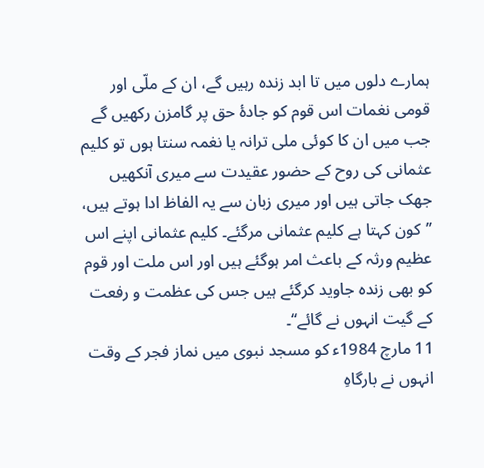ہمارے دلوں میں تا ابد زندہ رہیں گے، ان کے ملّی اور قومی نغمات اس قوم کو جادۂ حق پر گامزن رکھیں گے جب میں ان کا کوئی ملی ترانہ یا نغمہ سنتا ہوں تو کلیم عثمانی کی روح کے حضور عقیدت سے میری آنکھیں جھک جاتی ہیں اور میری زبان سے یہ الفاظ ادا ہوتے ہیں، ’’کون کہتا ہے کلیم عثمانی مرگئے۔ کلیم عثمانی اپنے اس عظیم ورثہ کے باعث امر ہوگئے ہیں اور اس ملت اور قوم کو بھی زندہ جاوید کرگئے ہیں جس کی عظمت و رفعت کے گیت انہوں نے گائے‘‘۔
11 مارچ 1984ء کو مسجد نبوی میں نماز فجر کے وقت انہوں نے بارگاہِ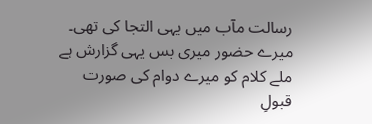رسالت مآب میں یہی التجا کی تھی۔
میرے حضور میری بس یہی گزارش ہے
ملے کلام کو میرے دوام کی صورت
قبولِ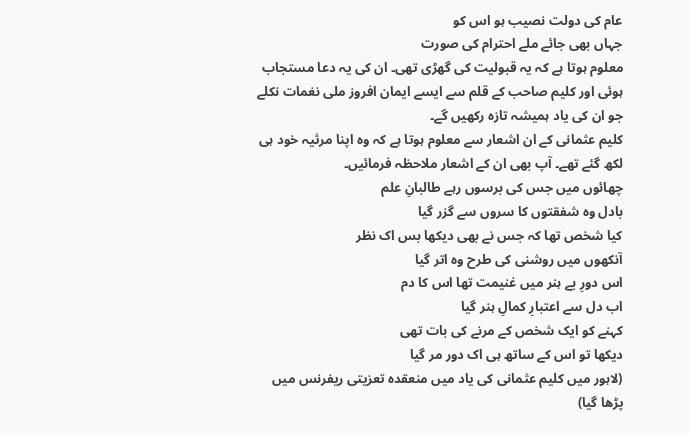عام کی دولت نصیب ہو اس کو
جہاں بھی جائے ملے احترام کی صورت
معلوم ہوتا ہے کہ یہ قبولیت کی گھڑی تھی۔ ان کی یہ دعا مستجاب ہوئی اور کلیم صاحب کے قلم سے ایسے ایمان افروز ملی نغمات نکلے جو ان کی یاد ہمیشہ تازہ رکھیں گے۔
کلیم عثمانی کے ان اشعار سے معلوم ہوتا ہے کہ وہ اپنا مرثیہ خود ہی لکھ گئے تھے۔ آپ بھی ان کے اشعار ملاحظہ فرمائیں۔
چھائوں میں جس کی برسوں رہے طالبانِ علم
بادل وہ شفقتوں کا سروں سے گزر گیا
کیا شخص تھا کہ جس نے بھی دیکھا بس اک نظر
آنکھوں میں روشنی کی طرح وہ اتر گیا
اس دورِ بے ہنر میں غنیمت تھا اس کا دم
اب دل سے اعتبارِ کمالِ ہنر گیا
کہنے کو ایک شخص کے مرنے کی بات تھی
دیکھا تو اس کے ساتھ ہی اک دور مر گیا
(لاہور میں کلیم عثمانی کی یاد میں منعقدہ تعزیتی ریفرنس میں پڑھا گیا)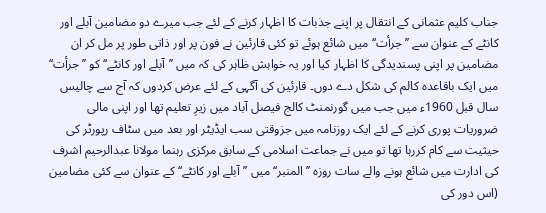جناب کلیم عثمانی کے انتقال پر اپنے جذبات کا اظہار کرنے کے لئے جب میرے دو مضامین آبلے اور کانٹے کے عنوان سے ’’جرأت‘‘ میں شائع ہوئے تو کئی قارئین نے فون پر اور ذاتی طور پر مل کر ان مضامین پر اپنی پسندیدگی کا اظہار کیا اور یہ خواہش ظاہر کی کہ میں ’’آبلے اور کانٹے‘‘ کو ’’جرأت‘‘ میں ایک باقاعدہ کالم کی شکل دے دوں۔ قارئین کی آگہی کے لئے عرض کردوں کہ آج سے چالیس سال قبل 1960ء میں جب میں گورنمنٹ کالج فیصل آباد میں زیرِ تعلیم تھا اور اپنی مالی ضروریات پوری کرنے کے لئے ایک روزنامہ میں جزوقتی سب ایڈیٹر اور بعد میں سٹاف رپورٹر کی حیثیت سے کام کررہا تھا تو میں نے جماعت اسلامی کے سابق مرکزی رہنما مولانا عبدالرحیم اشرف کی ادارت میں شائع ہونے والے سات روزہ ’’المنبر‘‘ میں ’’آبلے اور کانٹے‘‘ کے عنوان سے کئی مضامین (اس دور کی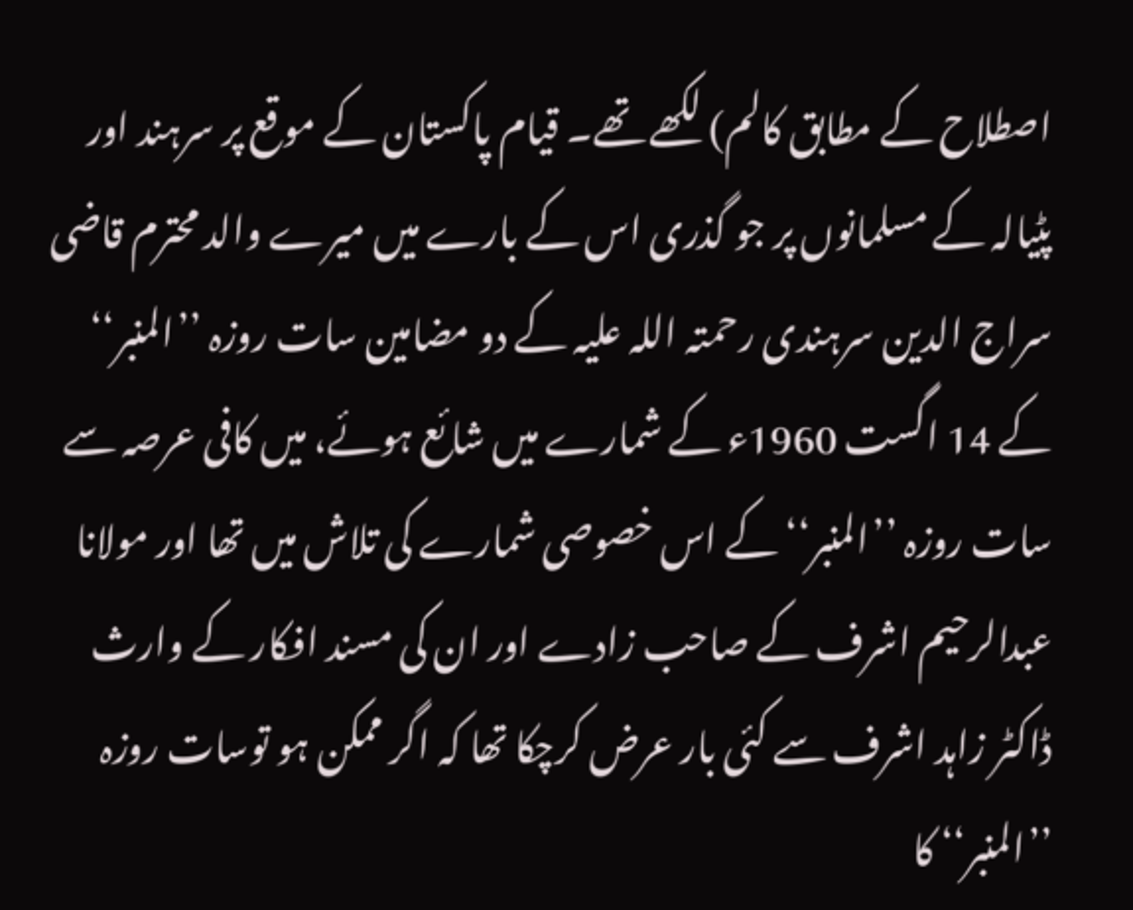اصطلاح کے مطابق کالم) لکھے تھے۔ قیام پاکستان کے موقع پر سرہند اور پٹیالہ کے مسلمانوں پر جو گذری اس کے بارے میں میرے والد محترم قاضی سراج الدین سرہندی رحمتہ اللہ علیہ کے دو مضامین سات روزہ ’’المنبر‘‘ کے 14 اگست 1960ء کے شمارے میں شائع ہوئے، میں کافی عرصہ سے سات روزہ ’’المنبر‘‘ کے اس خصوصی شمارے کی تلاش میں تھا اور مولانا عبدالرحیم اشرف کے صاحب زادے اور ان کی مسند افکار کے وارث ڈاکٹر زاہد اشرف سے کئی بار عرض کرچکا تھا کہ اگر ممکن ہو توسات روزہ ’’المنبر‘‘ کا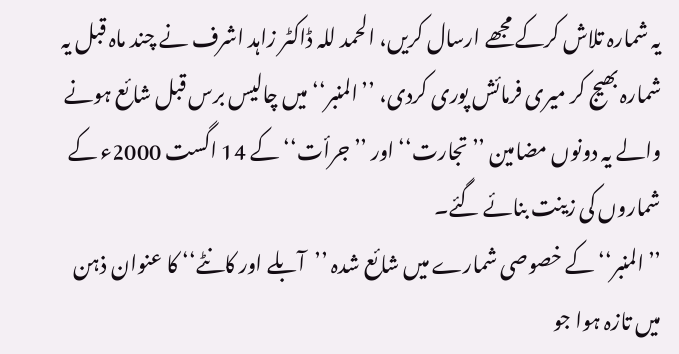یہ شمارہ تلاش کرکے مجھے ارسال کریں، الحمد للہ ڈاکٹر زاہد اشرف نے چند ماہ قبل یہ شمارہ بھیج کر میری فرمائش پوری کردی، ’’المنبر‘‘ میں چالیس برس قبل شائع ہونے والے یہ دونوں مضامین ’’تجارت‘‘ اور ’’جرأت‘‘ کے 14 اگست 2000ء کے شماروں کی زینت بنائے گئے۔
’’المنبر‘‘ کے خصوصی شمارے میں شائع شدہ ’’آبلے اور کانٹے‘‘ کا عنوان ذہن میں تازہ ہوا جو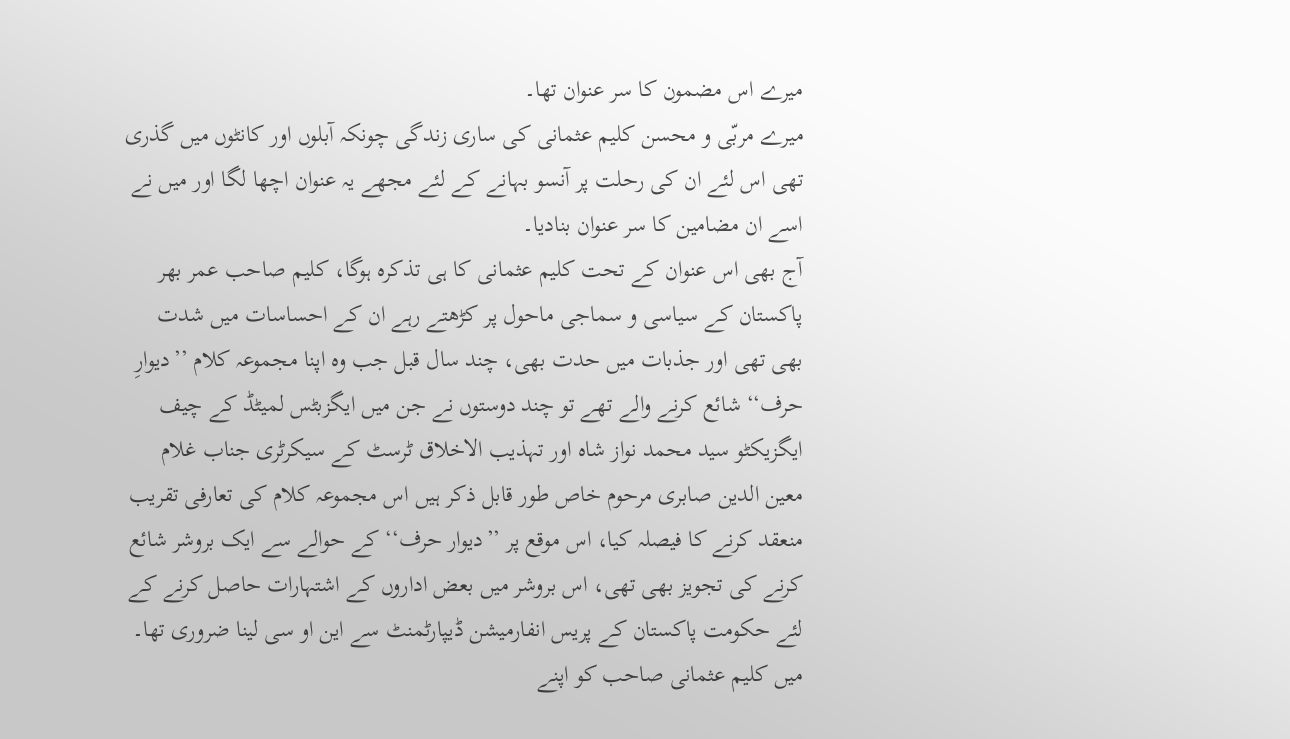میرے اس مضمون کا سر عنوان تھا۔
میرے مربّی و محسن کلیم عثمانی کی ساری زندگی چونکہ آبلوں اور کانٹوں میں گذری تھی اس لئے ان کی رحلت پر آنسو بہانے کے لئے مجھے یہ عنوان اچھا لگا اور میں نے اسے ان مضامین کا سر عنوان بنادیا۔
آج بھی اس عنوان کے تحت کلیم عثمانی کا ہی تذکرہ ہوگا، کلیم صاحب عمر بھر پاکستان کے سیاسی و سماجی ماحول پر کڑھتے رہے ان کے احساسات میں شدت بھی تھی اور جذبات میں حدت بھی، چند سال قبل جب وہ اپنا مجموعہ کلام ’’دیوارِ حرف‘‘ شائع کرنے والے تھے تو چند دوستوں نے جن میں ایگزبٹس لمیٹڈ کے چیف ایگزیکٹو سید محمد نواز شاہ اور تہذیب الاخلاق ٹرسٹ کے سیکرٹری جناب غلام معین الدین صابری مرحوم خاص طور قابل ذکر ہیں اس مجموعہ کلام کی تعارفی تقریب منعقد کرنے کا فیصلہ کیا، اس موقع پر ’’دیوار حرف‘‘ کے حوالے سے ایک بروشر شائع کرنے کی تجویز بھی تھی، اس بروشر میں بعض اداروں کے اشتہارات حاصل کرنے کے لئے حکومت پاکستان کے پریس انفارمیشن ڈیپارٹمنٹ سے این او سی لینا ضروری تھا۔ میں کلیم عثمانی صاحب کو اپنے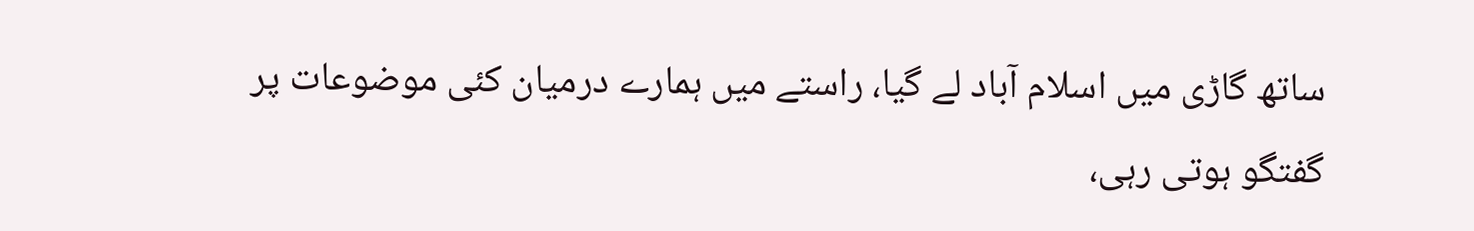ساتھ گاڑی میں اسلام آباد لے گیا، راستے میں ہمارے درمیان کئی موضوعات پر گفتگو ہوتی رہی،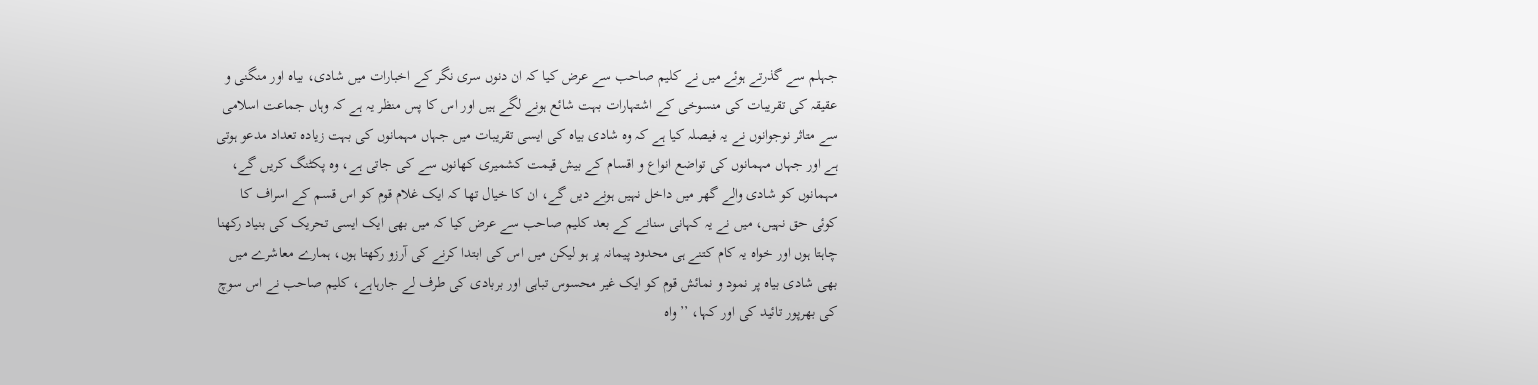جہلم سے گذرتے ہوئے میں نے کلیم صاحب سے عرض کیا کہ ان دنوں سری نگر کے اخبارات میں شادی، بیاہ اور منگنی و عقیقہ کی تقریبات کی منسوخی کے اشتہارات بہت شائع ہونے لگے ہیں اور اس کا پس منظر یہ ہے کہ وہاں جماعت اسلامی سے متاثر نوجوانوں نے یہ فیصلہ کیا ہے کہ وہ شادی بیاہ کی ایسی تقریبات میں جہاں مہمانوں کی بہت زیادہ تعداد مدعو ہوتی ہے اور جہاں مہمانوں کی تواضع انواع و اقسام کے بیش قیمت کشمیری کھانوں سے کی جاتی ہے، وہ پکٹنگ کریں گے، مہمانوں کو شادی والے گھر میں داخل نہیں ہونے دیں گے، ان کا خیال تھا کہ ایک غلام قوم کو اس قسم کے اسراف کا کوئی حق نہیں، میں نے یہ کہانی سنانے کے بعد کلیم صاحب سے عرض کیا کہ میں بھی ایک ایسی تحریک کی بنیاد رکھنا چاہتا ہوں اور خواہ یہ کام کتنے ہی محدود پیمانہ پر ہو لیکن میں اس کی ابتدا کرنے کی آرزو رکھتا ہوں، ہمارے معاشرے میں بھی شادی بیاہ پر نمود و نمائش قوم کو ایک غیر محسوس تباہی اور بربادی کی طرف لے جارہاہے، کلیم صاحب نے اس سوچ کی بھرپور تائید کی اور کہا، ’’ واہ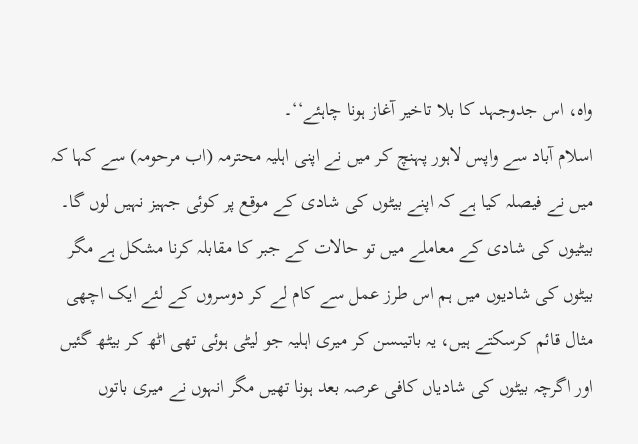واہ، اس جدوجہد کا بلا تاخیر آغاز ہونا چاہئے‘‘۔
اسلام آباد سے واپس لاہور پہنچ کر میں نے اپنی اہلیہ محترمہ (اب مرحومہ) سے کہا کہ میں نے فیصلہ کیا ہے کہ اپنے بیٹوں کی شادی کے موقع پر کوئی جہیز نہیں لوں گا۔ بیٹیوں کی شادی کے معاملے میں تو حالات کے جبر کا مقابلہ کرنا مشکل ہے مگر بیٹوں کی شادیوں میں ہم اس طرز عمل سے کام لے کر دوسروں کے لئے ایک اچھی مثال قائم کرسکتے ہیں، یہ باتیںسن کر میری اہلیہ جو لیٹی ہوئی تھی اٹھ کر بیٹھ گئیں اور اگرچہ بیٹوں کی شادیاں کافی عرصہ بعد ہونا تھیں مگر انہوں نے میری باتوں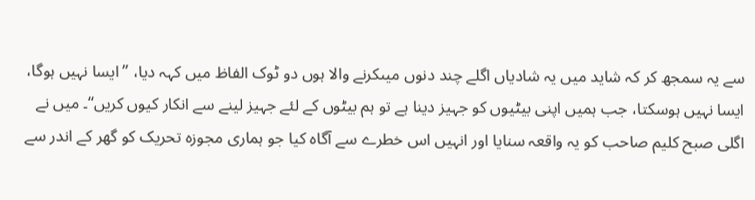سے یہ سمجھ کر کہ شاید میں یہ شادیاں اگلے چند دنوں میںکرنے والا ہوں دو ٹوک الفاظ میں کہہ دیا، ’’ایسا نہیں ہوگا، ایسا نہیں ہوسکتا، جب ہمیں اپنی بیٹیوں کو جہیز دینا ہے تو ہم بیٹوں کے لئے جہیز لینے سے انکار کیوں کریں‘‘۔ میں نے اگلی صبح کلیم صاحب کو یہ واقعہ سنایا اور انہیں اس خطرے سے آگاہ کیا جو ہماری مجوزہ تحریک کو گھر کے اندر سے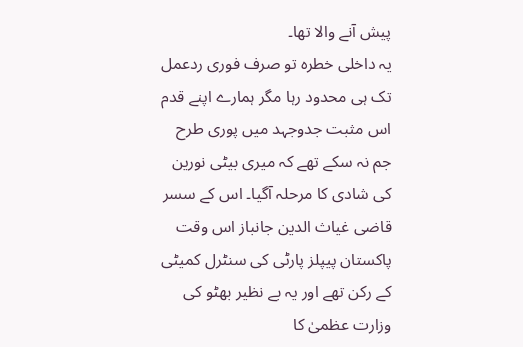پیش آنے والا تھا۔
یہ داخلی خطرہ تو صرف فوری ردعمل تک ہی محدود رہا مگر ہمارے اپنے قدم اس مثبت جدوجہد میں پوری طرح جم نہ سکے تھے کہ میری بیٹی نورین کی شادی کا مرحلہ آگیا۔ اس کے سسر قاضی غیاث الدین جانباز اس وقت پاکستان پیپلز پارٹی کی سنٹرل کمیٹی کے رکن تھے اور یہ بے نظیر بھٹو کی وزارت عظمیٰ کا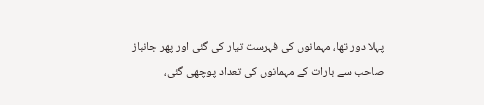پہلا دور تھا، مہمانوں کی فہرست تیار کی گئی اور پھر جانباز صاحب سے بارات کے مہمانوں کی تعداد پوچھی گئی،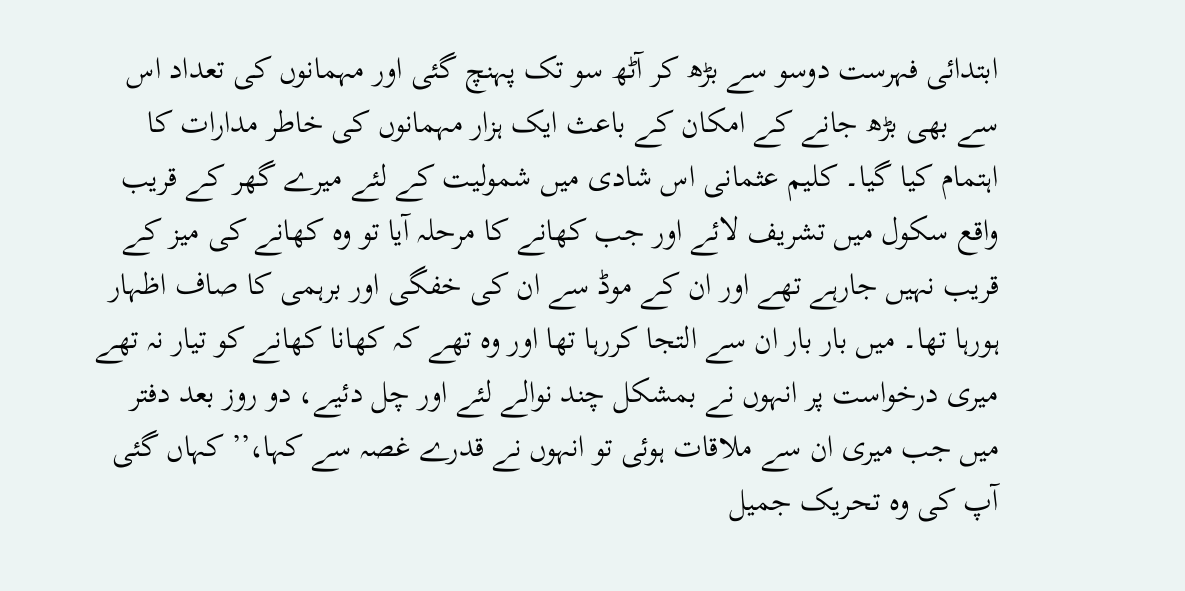ابتدائی فہرست دوسو سے بڑھ کر آٹھ سو تک پہنچ گئی اور مہمانوں کی تعداد اس سے بھی بڑھ جانے کے امکان کے باعث ایک ہزار مہمانوں کی خاطر مدارات کا اہتمام کیا گیا۔ کلیم عثمانی اس شادی میں شمولیت کے لئے میرے گھر کے قریب واقع سکول میں تشریف لائے اور جب کھانے کا مرحلہ آیا تو وہ کھانے کی میز کے قریب نہیں جارہے تھے اور ان کے موڈ سے ان کی خفگی اور برہمی کا صاف اظہار ہورہا تھا۔ میں بار بار ان سے التجا کررہا تھا اور وہ تھے کہ کھانا کھانے کو تیار نہ تھے میری درخواست پر انہوں نے بمشکل چند نوالے لئے اور چل دئیے، دو روز بعد دفتر میں جب میری ان سے ملاقات ہوئی تو انہوں نے قدرے غصہ سے کہا،’’ کہاں گئی آپ کی وہ تحریک جمیل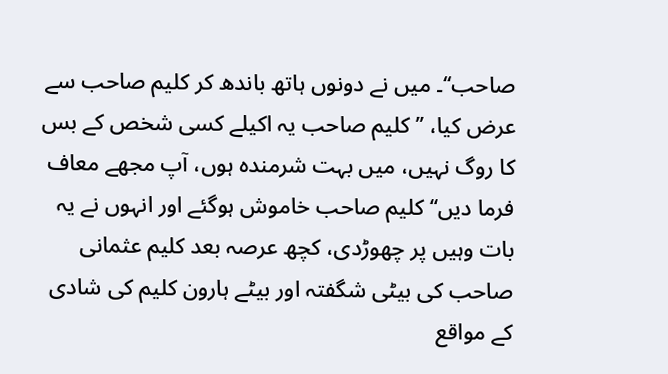صاحب‘‘۔ میں نے دونوں ہاتھ باندھ کر کلیم صاحب سے عرض کیا، ’’کلیم صاحب یہ اکیلے کسی شخص کے بس کا روگ نہیں، میں بہت شرمندہ ہوں، آپ مجھے معاف فرما دیں‘‘ کلیم صاحب خاموش ہوگئے اور انہوں نے یہ بات وہیں پر چھوڑدی، کچھ عرصہ بعد کلیم عثمانی صاحب کی بیٹی شگفتہ اور بیٹے ہارون کلیم کی شادی کے مواقع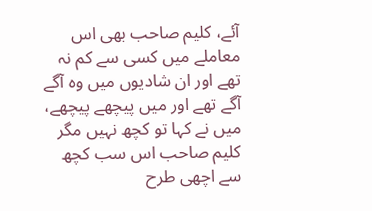آئے، کلیم صاحب بھی اس معاملے میں کسی سے کم نہ تھے اور ان شادیوں میں وہ آگے آگے تھے اور میں پیچھے پیچھے، میں نے کہا تو کچھ نہیں مگر کلیم صاحب اس سب کچھ سے اچھی طرح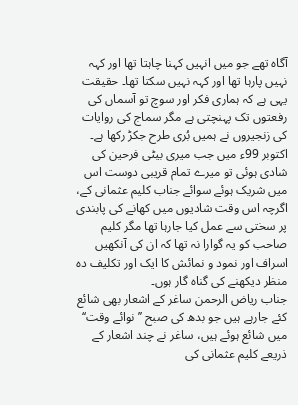آگاہ تھے جو میں انہیں کہنا چاہتا تھا اور کہہ نہیں پارہا تھا اور کہہ نہیں سکتا تھا۔ حقیقت یہی ہے کہ ہماری فکر اور سوچ تو آسماں کی رفعتوں تک پہنچتی ہے مگر سماج کی روایات کی زنجیروں نے ہمیں بُری طرح جکڑ رکھا ہے۔ اکتوبر 99ء میں جب میری بیٹی فرحین کی شادی ہوئی تو میرے تمام قریبی دوست اس میں شریک ہوئے سوائے جناب کلیم عثمانی کے، اگرچہ اس وقت شادیوں میں کھانے کی پابندی پر سختی سے عمل کیا جارہا تھا مگر کلیم صاحب کو یہ گوارا نہ تھا کہ ان کی آنکھیں اسراف اور نمود و نمائش کا ایک اور تکلیف دہ منظر دیکھنے کی گناہ گار ہوں۔
جناب ریاض الرحمن ساغر کے اشعار بھی شائع کئے جارہے ہیں جو بدھ کی صبح ’’نوائے وقت‘‘ میں شائع ہوئے ہیں، ساغر نے چند اشعار کے ذریعے کلیم عثمانی کی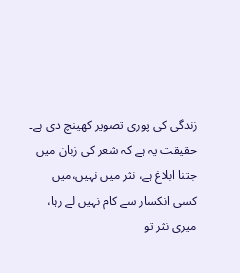زندگی کی پوری تصویر کھینچ دی ہے۔
حقیقت یہ ہے کہ شعر کی زبان میں جتنا ابلاغ ہے، نثر میں نہیں،میں کسی انکسار سے کام نہیں لے رہا، میری نثر تو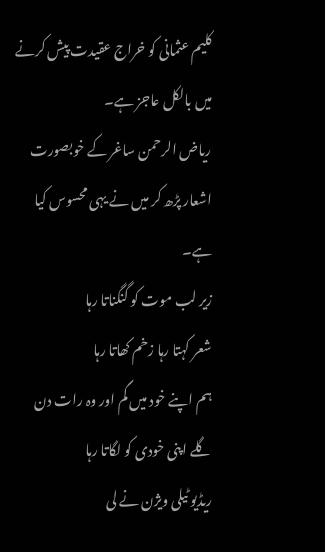کلیم عثمانی کو خراج عقیدت پیش کرنے میں بالکل عاجز ہے۔
ریاض الرحمن ساغر کے خوبصورت اشعار پڑھ کر میں نے یہی محسوس کیا ہے۔
زیر لب موت کو گنگناتا رہا
شعر کہتا رہا زخم کھاتا رہا
ہم اپنے خود میں گم اور وہ رات دن
گلے اپنی خودی کو لگاتا رہا
ریڈیو ٹیلی ویژن نے لی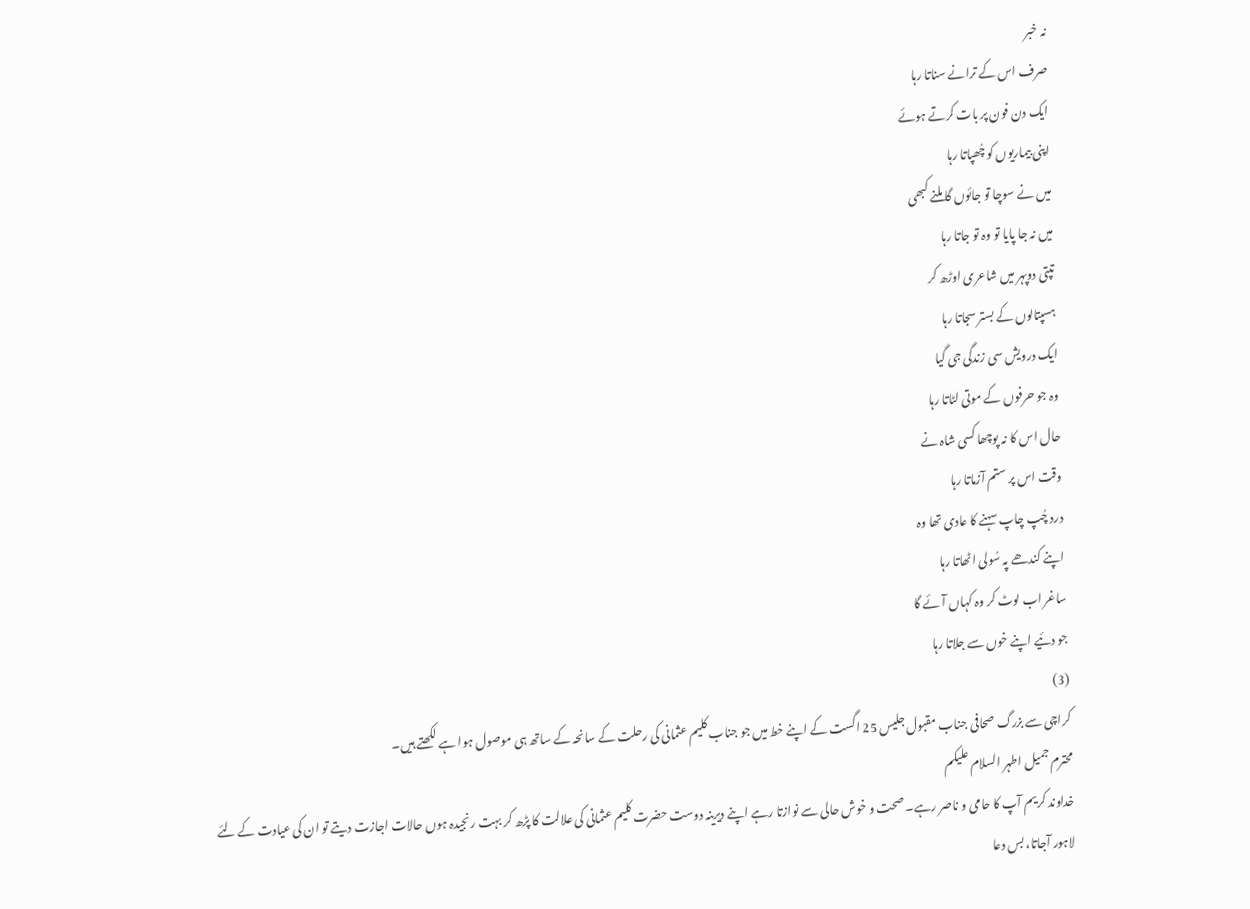نہ خبر
صرف اس کے ترانے سناتا رہا
ایک دن فون پر بات کرتے ہوئے
اپنی بیماریوں کو چُھپاتا رہا
میں نے سوچا تو جائوں گا ملنے کبھی
میں نہ جا پایا تو وہ تو جاتا رہا
تپتی دوپہر میں شاعری اوڑھ کر
ہسپتالوں کے بستر سجاتا رہا
ایک درویش سی زندگی جی گیا
وہ جو حرفوں کے موتی لٹاتا رہا
حال اس کا نہ پوچھا کسی شاہ نے
وقت اس پر ستم آزماتا رہا
درد چُپ چاپ سہنے کا عادی تھا وہ
اپنے کندھے پہ سُولی اٹھاتا رہا
ساغر اب لوٹ کر وہ کہاں آئے گا
جو دئیے اپنے خوں سے جلاتا رہا
(3)
کراچی سے بزرگ صحافی جناب مقبول جلیس 25 اگست کے اپنے خط میں جو جناب کلیم عثمانی کی رحلت کے سانحہ کے ساتھ ہی موصول ہوا ہے لکھتے ہیں۔
محترم جمیل اطہر السلام علیکم
خداوند کریم آپ کا حامی و ناصر رہے۔ صحت و خوش حالی سے نوازتا رہے اپنے دیرینہ دوست حضرت کلیم عثمانی کی علالت کا پڑھ کر بہت رنجیدہ ہوں حالات اجازت دیتے تو ان کی عیادت کے لئے لاہور آجاتا، بس دعا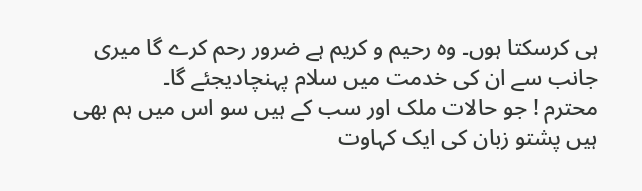ہی کرسکتا ہوں۔ وہ رحیم و کریم ہے ضرور رحم کرے گا میری جانب سے ان کی خدمت میں سلام پہنچادیجئے گا۔
محترم ! جو حالات ملک اور سب کے ہیں سو اس میں ہم بھی ہیں پشتو زبان کی ایک کہاوت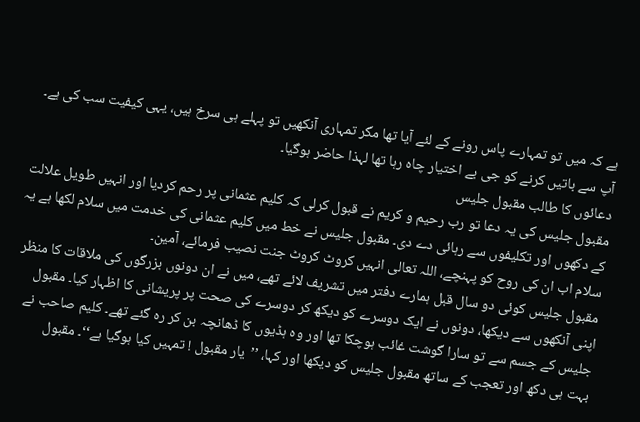ہے کہ میں تو تمہارے پاس رونے کے لئے آیا تھا مگر تمہاری آنکھیں تو پہلے ہی سرخ ہیں، یہی کیفیت سب کی ہے۔ آپ سے باتیں کرنے کو جی بے اختیار چاہ رہا تھا لہذا حاضر ہوگیا۔
دعائوں کا طالب مقبول جلیس
مقبول جلیس کی یہ دعا تو رب رحیم و کریم نے قبول کرلی کہ کلیم عثمانی پر رحم کردیا اور انہیں طویل علالت کے دکھوں اور تکلیفوں سے رہائی دے دی۔ مقبول جلیس نے خط میں کلیم عثمانی کی خدمت میں سلام لکھا ہے یہ سلام اب ان کی روح کو پہنچے، اللہ تعالی انہیں کروٹ کروٹ جنت نصیب فرمائے، آمین۔
مقبول جلیس کوئی دو سال قبل ہمارے دفتر میں تشریف لائے تھے، میں نے ان دونوں بزرگوں کی ملاقات کا منظر اپنی آنکھوں سے دیکھا، دونوں نے ایک دوسرے کو دیکھ کر دوسرے کی صحت پر پریشانی کا اظہار کیا۔ مقبول جلیس کے جسم سے تو سارا گوشت غائب ہوچکا تھا اور وہ ہڈیوں کا ڈھانچہ بن کر رہ گئے تھے۔ کلیم صاحب نے بہت ہی دکھ اور تعجب کے ساتھ مقبول جلیس کو دیکھا اور کہا، ’’یار مقبول ! تمہیں کیا ہوگیا ہے‘‘۔ مقبول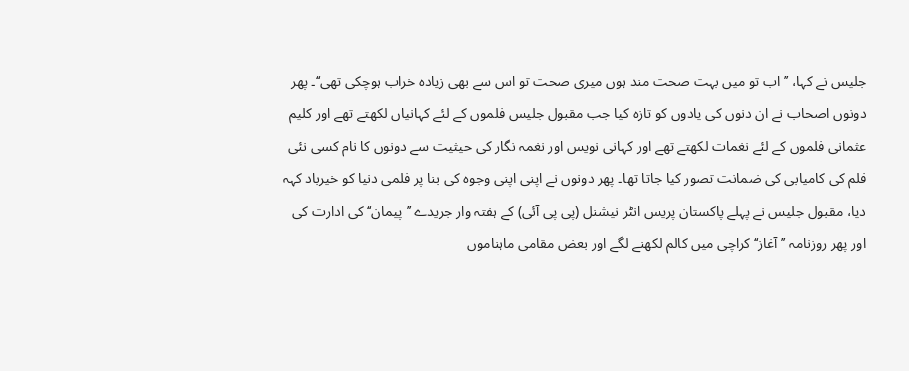جلیس نے کہا، ’’ اب تو میں بہت صحت مند ہوں میری صحت تو اس سے بھی زیادہ خراب ہوچکی تھی‘‘۔ پھر دونوں اصحاب نے ان دنوں کی یادوں کو تازہ کیا جب مقبول جلیس فلموں کے لئے کہانیاں لکھتے تھے اور کلیم عثمانی فلموں کے لئے نغمات لکھتے تھے اور کہانی نویس اور نغمہ نگار کی حیثیت سے دونوں کا نام کسی نئی فلم کی کامیابی کی ضمانت تصور کیا جاتا تھا۔ پھر دونوں نے اپنی اپنی وجوہ کی بنا پر فلمی دنیا کو خیرباد کہہ دیا، مقبول جلیس نے پہلے پاکستان پریس انٹر نیشنل (پی پی آئی) کے ہفتہ وار جریدے ’’پیمان‘‘ کی ادارت کی اور پھر روزنامہ ’’آغاز‘‘ کراچی میں کالم لکھنے لگے اور بعض مقامی ماہناموں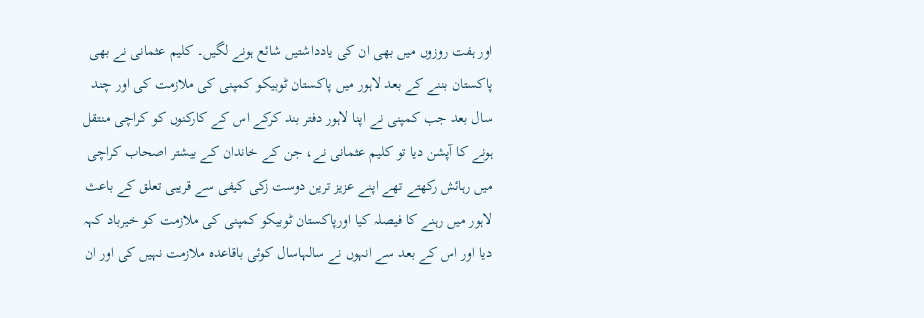اور ہفت روزوں میں بھی ان کی یادداشتیں شائع ہونے لگیں۔ کلیم عثمانی نے بھی پاکستان بننے کے بعد لاہور میں پاکستان ٹوبیکو کمپنی کی ملازمت کی اور چند سال بعد جب کمپنی نے اپنا لاہور دفتر بند کرکے اس کے کارکنوں کو کراچی منتقل ہونے کا آپشن دیا تو کلیم عثمانی نے، جن کے خاندان کے بیشتر اصحاب کراچی میں رہائش رکھتے تھے اپنے عزیز ترین دوست زکی کیفی سے قریبی تعلق کے باعث لاہور میں رہنے کا فیصلہ کیا اورپاکستان ٹوبیکو کمپنی کی ملازمت کو خیرباد کہہ دیا اور اس کے بعد سے انہوں نے سالہاسال کوئی باقاعدہ ملازمت نہیں کی اور ان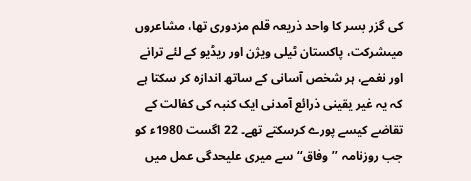کی گزر بسر کا واحد ذریعہ قلم مزدوری تھا، مشاعروں میںشرکت، پاکستان ٹیلی ویژن اور ریڈیو کے لئے ترانے اور نغمے، ہر شخص آسانی کے ساتھ اندازہ کر سکتا ہے کہ یہ غیر یقینی ذرائع آمدنی ایک کنبہ کی کفالت کے تقاضے کیسے پورے کرسکتے تھے۔ 22 اگست 1980ء کو جب روزنامہ ’’وفاق‘‘ سے میری علیحدگی عمل میں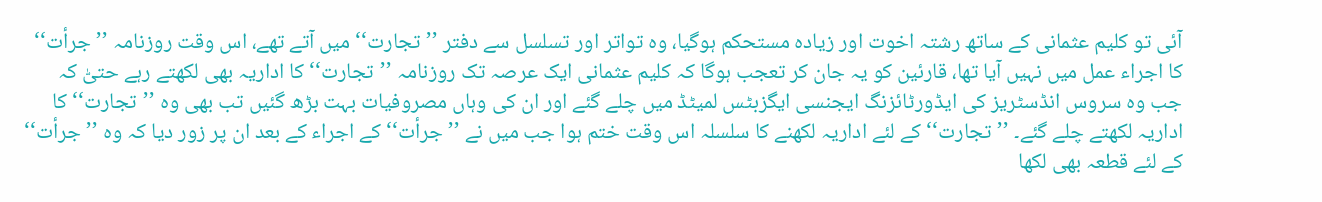آئی تو کلیم عثمانی کے ساتھ رشتہ اخوت اور زیادہ مستحکم ہوگیا، وہ تواتر اور تسلسل سے دفتر ’’تجارت‘‘ میں آتے تھے، اس وقت روزنامہ ’’جرأت‘‘ کا اجراء عمل میں نہیں آیا تھا، قارئین کو یہ جان کر تعجب ہوگا کہ کلیم عثمانی ایک عرصہ تک روزنامہ ’’تجارت‘‘ کا اداریہ بھی لکھتے رہے حتیّٰ کہ جب وہ سروس انڈسٹریز کی ایڈورٹائزنگ ایجنسی ایگزبٹس لمیٹڈ میں چلے گئے اور ان کی وہاں مصروفیات بہت بڑھ گئیں تب بھی وہ ’’تجارت‘‘ کا اداریہ لکھتے چلے گئے۔ ’’تجارت‘‘ کے لئے اداریہ لکھنے کا سلسلہ اس وقت ختم ہوا جب میں نے ’’جرأت‘‘ کے اجراء کے بعد ان پر زور دیا کہ وہ ’’جرأت‘‘ کے لئے قطعہ بھی لکھا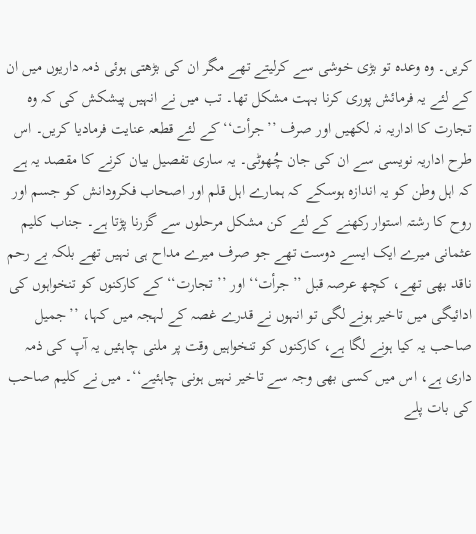کریں۔ وہ وعدہ تو بڑی خوشی سے کرلیتے تھے مگر ان کی بڑھتی ہوئی ذمہ داریوں میں ان کے لئے یہ فرمائش پوری کرنا بہت مشکل تھا۔ تب میں نے انہیں پیشکش کی کہ وہ تجارت کا اداریہ نہ لکھیں اور صرف ’’جرأت‘‘ کے لئے قطعہ عنایت فرمادیا کریں۔ اس طرح اداریہ نویسی سے ان کی جان چُھوٹی۔ یہ ساری تفصیل بیان کرنے کا مقصد یہ ہے کہ اہل وطن کو یہ اندازہ ہوسکے کہ ہمارے اہل قلم اور اصحاب فکرودانش کو جسم اور روح کا رشتہ استوار رکھنے کے لئے کن مشکل مرحلوں سے گزرنا پڑتا ہے۔ جناب کلیم عثمانی میرے ایک ایسے دوست تھے جو صرف میرے مداح ہی نہیں تھے بلکہ بے رحم ناقد بھی تھے، کچھ عرصہ قبل ’’جرأت‘‘ اور ’’تجارت‘‘ کے کارکنوں کو تنخواہوں کی ادائیگی میں تاخیر ہونے لگی تو انہوں نے قدرے غصہ کے لہجہ میں کہا، ’’جمیل صاحب یہ کیا ہونے لگا ہے، کارکنوں کو تنخواہیں وقت پر ملنی چاہئیں یہ آپ کی ذمہ داری ہے، اس میں کسی بھی وجہ سے تاخیر نہیں ہونی چاہئیے‘‘۔ میں نے کلیم صاحب کی بات پلے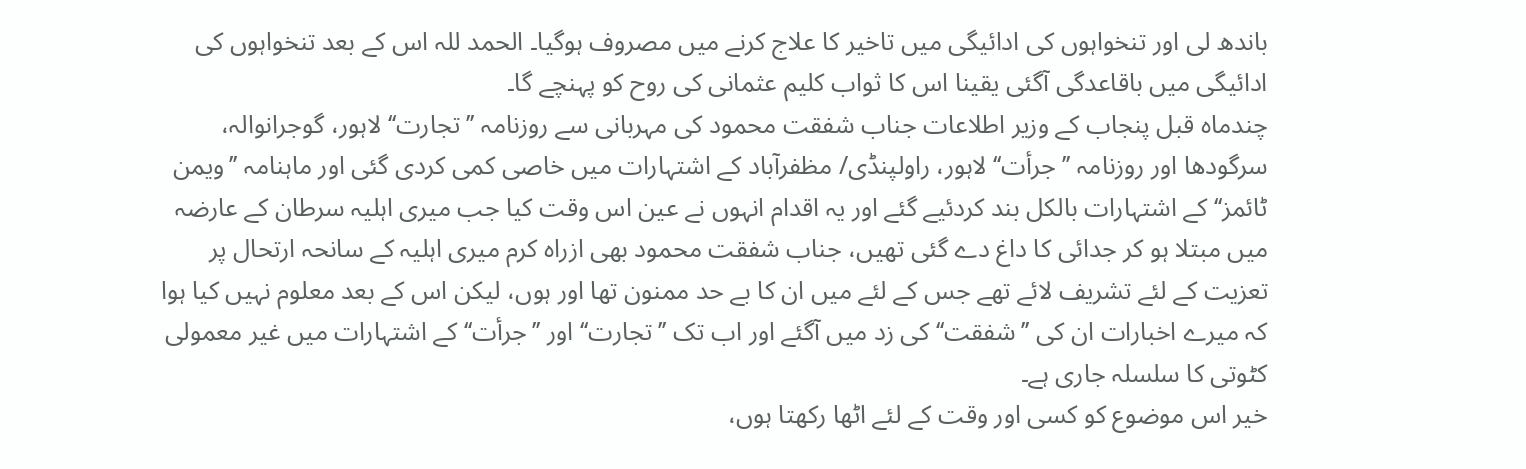باندھ لی اور تنخواہوں کی ادائیگی میں تاخیر کا علاج کرنے میں مصروف ہوگیا۔ الحمد للہ اس کے بعد تنخواہوں کی ادائیگی میں باقاعدگی آگئی یقینا اس کا ثواب کلیم عثمانی کی روح کو پہنچے گا۔
چندماہ قبل پنجاب کے وزیر اطلاعات جناب شفقت محمود کی مہربانی سے روزنامہ ’’تجارت‘‘ لاہور، گوجرانوالہ، سرگودھا اور روزنامہ ’’جرأت‘‘ لاہور، راولپنڈی/ مظفرآباد کے اشتہارات میں خاصی کمی کردی گئی اور ماہنامہ ’’ویمن ٹائمز‘‘ کے اشتہارات بالکل بند کردئیے گئے اور یہ اقدام انہوں نے عین اس وقت کیا جب میری اہلیہ سرطان کے عارضہ میں مبتلا ہو کر جدائی کا داغ دے گئی تھیں، جناب شفقت محمود بھی ازراہ کرم میری اہلیہ کے سانحہ ارتحال پر تعزیت کے لئے تشریف لائے تھے جس کے لئے میں ان کا بے حد ممنون تھا اور ہوں، لیکن اس کے بعد معلوم نہیں کیا ہوا کہ میرے اخبارات ان کی ’’شفقت‘‘ کی زد میں آگئے اور اب تک ’’تجارت‘‘ اور ’’جرأت‘‘ کے اشتہارات میں غیر معمولی کٹوتی کا سلسلہ جاری ہے۔
خیر اس موضوع کو کسی اور وقت کے لئے اٹھا رکھتا ہوں،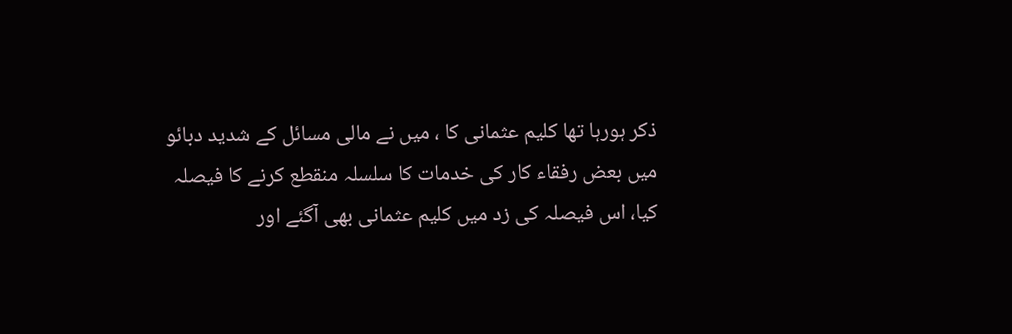ذکر ہورہا تھا کلیم عثمانی کا ، میں نے مالی مسائل کے شدید دبائو میں بعض رفقاء کار کی خدمات کا سلسلہ منقطع کرنے کا فیصلہ کیا، اس فیصلہ کی زد میں کلیم عثمانی بھی آگئے اور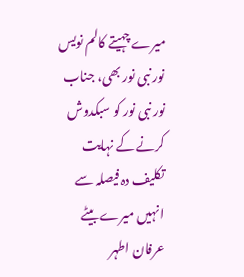میرے چہیتے کالم نویس نور نبی نور بھی، جناب نور نبی نور کو سبکدوش کرنے کے نہایت تکلیف دہ فیصلہ سے انہیں میرے بیٹے عرفان اطہر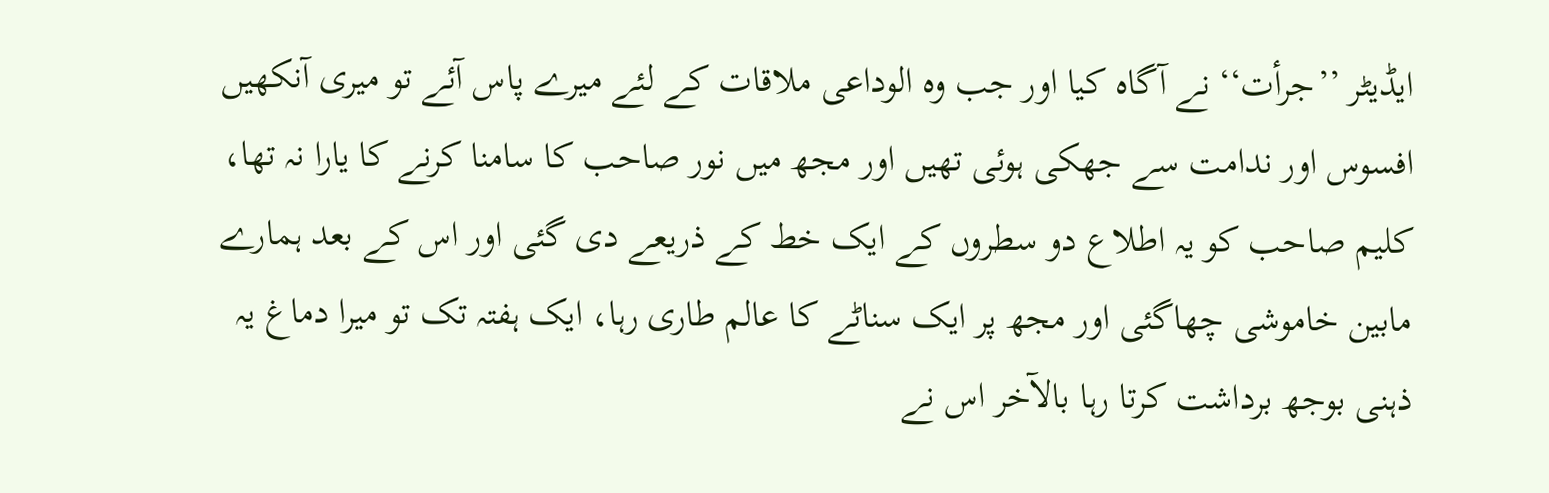ایڈیٹر ’’جرأت‘‘ نے آگاہ کیا اور جب وہ الوداعی ملاقات کے لئے میرے پاس آئے تو میری آنکھیں افسوس اور ندامت سے جھکی ہوئی تھیں اور مجھ میں نور صاحب کا سامنا کرنے کا یارا نہ تھا، کلیم صاحب کو یہ اطلاع دو سطروں کے ایک خط کے ذریعے دی گئی اور اس کے بعد ہمارے مابین خاموشی چھاگئی اور مجھ پر ایک سناٹے کا عالم طاری رہا، ایک ہفتہ تک تو میرا دماغ یہ ذہنی بوجھ برداشت کرتا رہا بالآخر اس نے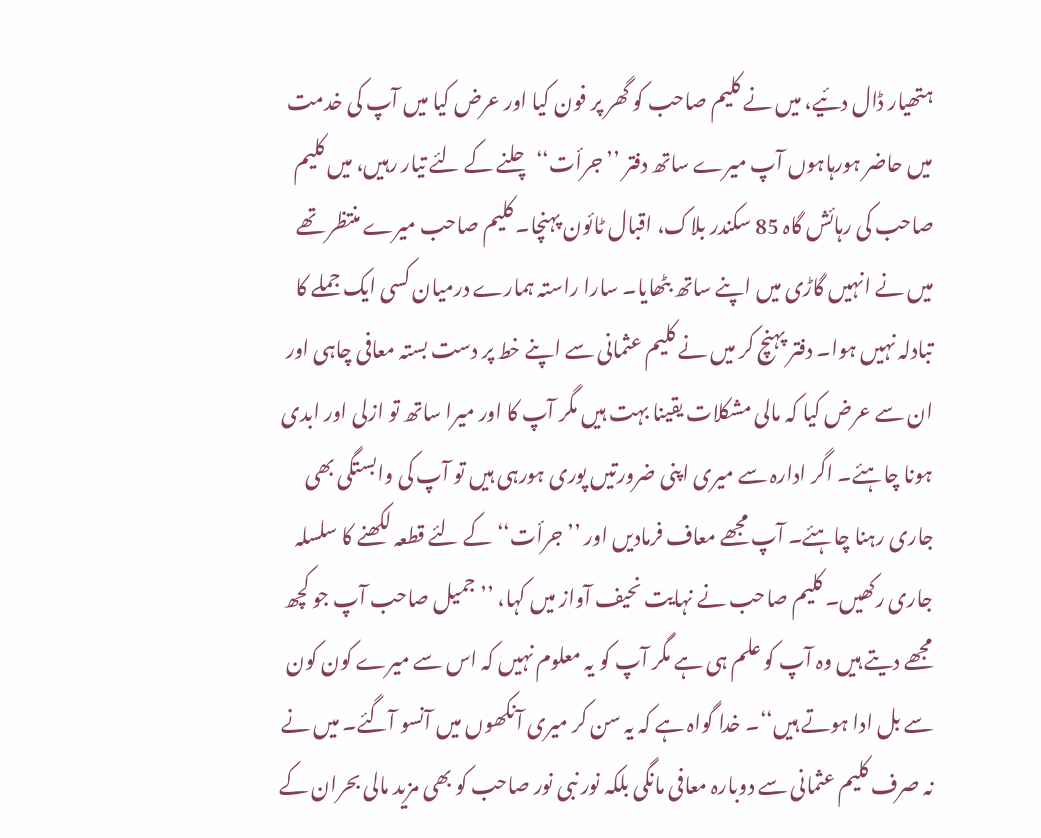ہتھیار ڈال دئیے، میں نے کلیم صاحب کو گھر پر فون کیا اور عرض کیا میں آپ کی خدمت میں حاضر ہورہاہوں آپ میرے ساتھ دفتر ’’جرأت‘‘ چلنے کے لئے تیار رہیں، میں کلیم صاحب کی رہائش گاہ 85 سکندر بلاک، اقبال ٹائون پہنچا۔ کلیم صاحب میرے منتظر تھے میں نے انہیں گاڑی میں اپنے ساتھ بٹھایا۔ سارا راستہ ہمارے درمیان کسی ایک جملے کا تبادلہ نہیں ہوا۔ دفتر پہنچ کر میں نے کلیم عثمانی سے اپنے خط پر دست بستہ معافی چاہی اور ان سے عرض کیا کہ مالی مشکلات یقینا بہت ہیں مگر آپ کا اور میرا ساتھ تو ازلی اور ابدی ہونا چاہئے۔ اگر ادارہ سے میری اپنی ضرورتیں پوری ہورہی ہیں تو آپ کی وابستگی بھی جاری رہنا چاہئے۔ آپ مجھے معاف فرمادیں اور ’’جرأت‘‘ کے لئے قطعہ لکھنے کا سلسلہ جاری رکھیں۔ کلیم صاحب نے نہایت نحیف آواز میں کہا، ’’جمیل صاحب آپ جو کچھ مجھے دیتے ہیں وہ آپ کو علم ہی ہے مگر آپ کو یہ معلوم نہیں کہ اس سے میرے کون کون سے بل ادا ہوتے ہیں‘‘۔ خدا گواہ ہے کہ یہ سن کر میری آنکھوں میں آنسو آگئے۔ میں نے نہ صرف کلیم عثمانی سے دوبارہ معافی مانگی بلکہ نور نبی نور صاحب کو بھی مزید مالی بحران کے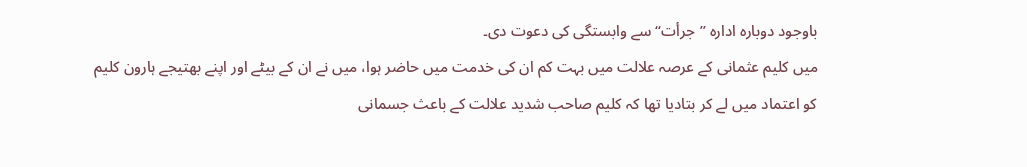باوجود دوبارہ ادارہ ’’جرأت‘‘ سے وابستگی کی دعوت دی۔
میں کلیم عثمانی کے عرصہ علالت میں بہت کم ان کی خدمت میں حاضر ہوا، میں نے ان کے بیٹے اور اپنے بھتیجے ہارون کلیم کو اعتماد میں لے کر بتادیا تھا کہ کلیم صاحب شدید علالت کے باعث جسمانی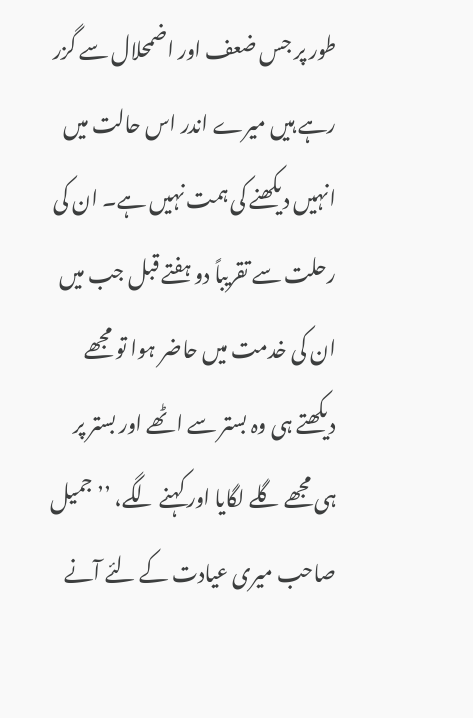طور پر جس ضعف اور اضمحلال سے گزر رہے ہیں میرے اندر اس حالت میں انہیں دیکھنے کی ہمت نہیں ہے۔ ان کی رحلت سے تقریباً دو ہفتے قبل جب میں ان کی خدمت میں حاضر ہوا تو مجھے دیکھتے ہی وہ بستر سے اٹھے اور بستر پر ہی مجھے گلے لگایا اور کہنے لگے، ’’جمیل صاحب میری عیادت کے لئے آنے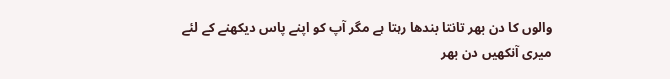والوں کا دن بھر تانتا بندھا رہتا ہے مگر آپ کو اپنے پاس دیکھنے کے لئے میری آنکھیں دن بھر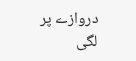دروازے پر لگی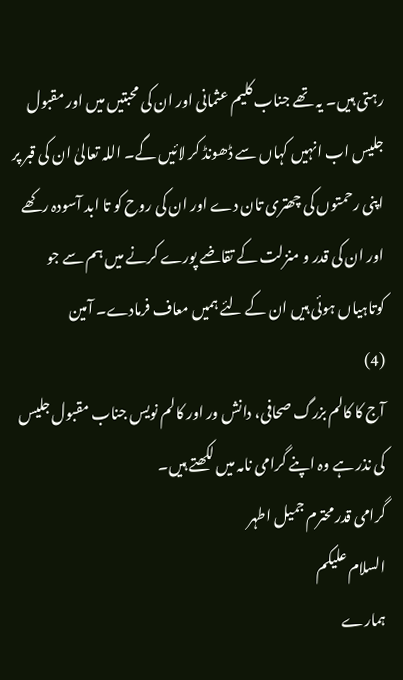رہتی ہیں۔ یہ تھے جناب کلیم عثمانی اور ان کی محبتیں میں اور مقبول جلیس اب انہیں کہاں سے ڈھونڈ کر لائیں گے۔ اللہ تعالیٰ ان کی قبر پر اپنی رحمتوں کی چھتری تان دے اور ان کی روح کو تا ابد آسودہ رکھے اور ان کی قدر و منزلت کے تقاضے پورے کرنے میں ہم سے جو کوتاہیاں ہوئی ہیں ان کے لئے ہمیں معاف فرمادے۔ آمین
(4)
آج کا کالم بزرگ صحافی، دانش ور اور کالم نویس جناب مقبول جلیس کی نذر ہے وہ اپنے گرامی نامہ میں لکھتے ہیں۔
گرامی قدر محترم جمیل اطہر
السلام علیکم
ہمارے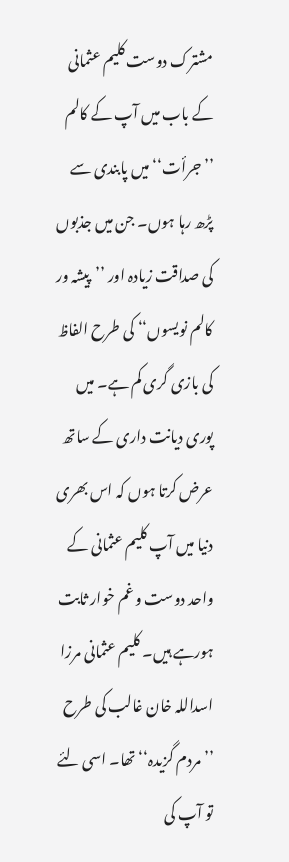مشترک دوست کلیم عثمانی کے باب میں آپ کے کالم ’’جرأت‘‘ میں پابندی سے پڑھ رہا ہوں۔ جن میں جذبوں کی صداقت زیادہ اور ’’پیشہ ور کالم نویسوں‘‘ کی طرح الفاظ کی بازی گری کم ہے۔ میں پوری دیانت داری کے ساتھ عرض کرتا ہوں کہ اس بھری دنیا میں آپ کلیم عثمانی کے واحد دوست و غم خوار ثابت ہورہے ہیں۔ کلیم عثمانی مرزا اسداللہ خان غالب کی طرح ’’مردم گزیدہ‘‘ تھا۔ اسی لئے تو آپ کی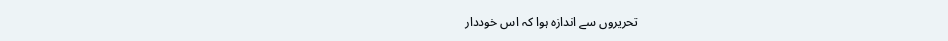تحریروں سے اندازہ ہوا کہ اس خوددار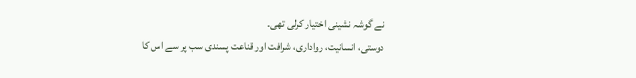نے گوشہ نشینی اختیار کرلی تھی۔
دوستی، انسانیت، رواداری، شرافت اور قناعت پسندی سب پر سے اس کا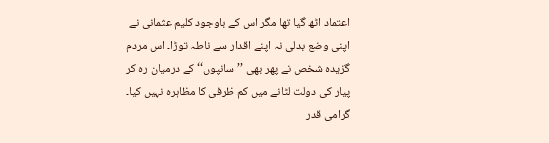اعتماد اٹھ گیا تھا مگر اس کے باوجود کلیم عثمانی نے اپنی وضع بدلی نہ اپنے اقدار سے ناطہ توڑا۔ اس مردم گزیدہ شخص نے پھر بھی ’’سانپوں‘‘ کے درمیان رہ کر پیار کی دولت لٹانے میں کم ظرفی کا مظاہرہ نہیں کیا۔
گرامی قدر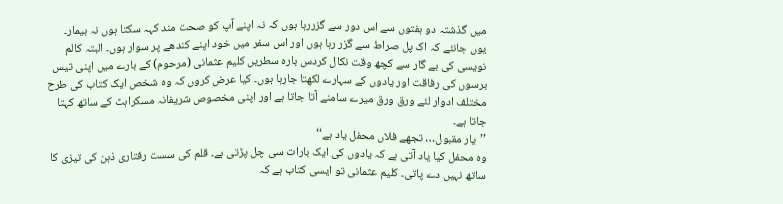میں گذشتہ دو ہفتوں سے اس دور سے گزررہا ہوں کہ نہ اپنے آپ کو صحت مند کہہ سکتا ہوں نہ بیمار۔ یوں جانئے کہ اک پل صراط سے گزر رہا ہوں اور اس سفر میں خود اپنے کندھے پر سوار ہوں۔ البتہ کالم نویسی کی بے گار سے کچھ وقت نکال کردس بارہ سطریں کلیم عثمانی (مرحوم) کے بارے میں اپنی تیس برسوں کی رفاقت اور یادوں کے سہارے لکھتا جارہا ہوں۔ کیا عرض کروں کہ وہ شخص ایک کتاب کی طرح مختلف ادوار لئے ورق ورق میرے سامنے آتا جاتا ہے اور اپنی مخصوص شریفانہ مسکراہٹ کے ساتھ کہتا جاتا ہے۔
’’یار مقبول… تجھے فلاں محفل یاد ہے‘‘
وہ محفل کیا یاد آتی ہے کہ یادوں کی ایک بارات سی چل پڑتی ہے۔ قلم کی سست رفتاری ذہن کی تیزی کا ساتھ نہیں دے پاتی۔ کلیم عثمانی تو ایسی کتاب ہے کہ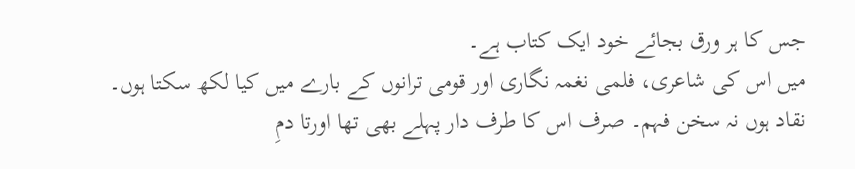جس کا ہر ورق بجائے خود ایک کتاب ہے۔
میں اس کی شاعری، فلمی نغمہ نگاری اور قومی ترانوں کے بارے میں کیا لکھ سکتا ہوں۔ نقاد ہوں نہ سخن فہم۔ صرف اس کا طرف دار پہلے بھی تھا اورتا دمِ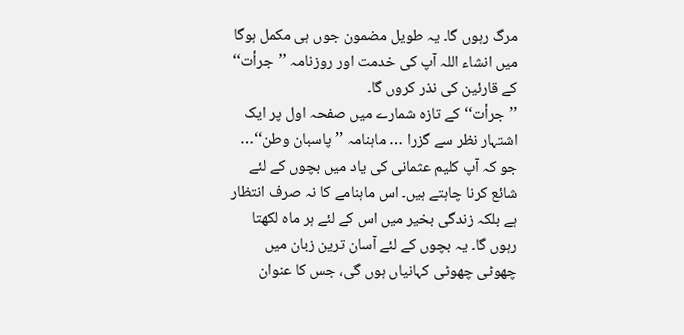مرگ رہوں گا۔ یہ طویل مضمون جوں ہی مکمل ہوگا میں انشاء اللہ آپ کی خدمت اور روزنامہ ’’جرأت‘‘ کے قارئین کی نذر کروں گا۔
’’جرأت‘‘ کے تازہ شمارے میں صفحہ اول پر ایک اشتہار نظر سے گزرا … ماہنامہ ’’پاسبان وطن‘‘… جو کہ آپ کلیم عثمانی کی یاد میں بچوں کے لئے شائع کرنا چاہتے ہیں۔ اس ماہنامے کا نہ صرف انتظار ہے بلکہ زندگی بخیر میں اس کے لئے ہر ماہ لکھتا رہوں گا۔ یہ بچوں کے لئے آسان ترین زبان میں چھوٹی چھوٹی کہانیاں ہوں گی، جس کا عنوان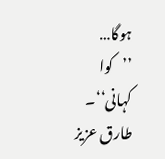ہوگا… ’’کوا کہانی‘‘۔
طارق عزیز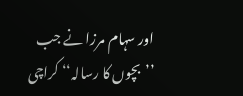اور سہام مرزا نے جب ’’بچوں کا رسالہ‘‘ کراچی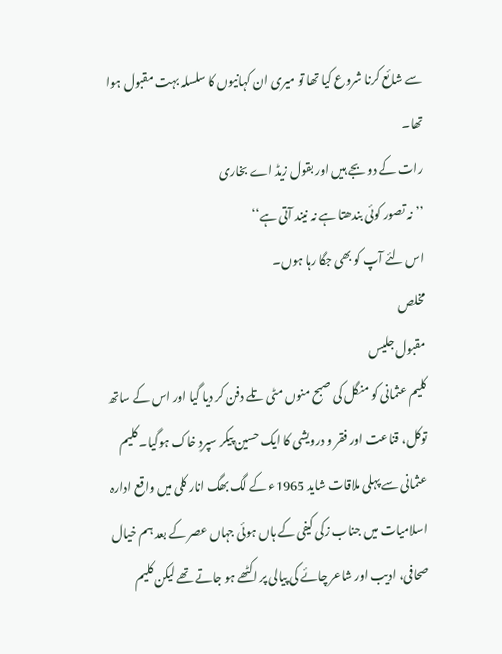سے شائع کرنا شروع کیا تھا تو میری ان کہانیوں کا سلسلہ بہت مقبول ہوا تھا۔
رات کے دو بجے ہیں اور بقول زیڈ اے بخاری
’’نہ تصور کوئی بندھتا ہے نہ نیند آتی ہے‘‘
اس لئے آپ کو بھی جگا رہا ہوں۔
مخلص
مقبول جلیس
کلیم عثمانی کو منگل کی صبح منوں مٹی تلے دفن کر دیا گیا اور اس کے ساتھ توکل، قناعت اور فقر و درویشی کا ایک حسین پیکر سپردِ خاک ہوگیا۔ کلیم عثمانی سے پہلی ملاقات شاید 1965ء کے لگ بھگ انار کلی میں واقع ادارہ اسلامیات میں جناب زکی کیفی کے ہاں ہوئی جہاں عصر کے بعد ہم خیال صحافی، ادیب اور شاعر چائے کی پیالی پر اکٹھے ہو جاتے تھے لیکن کلیم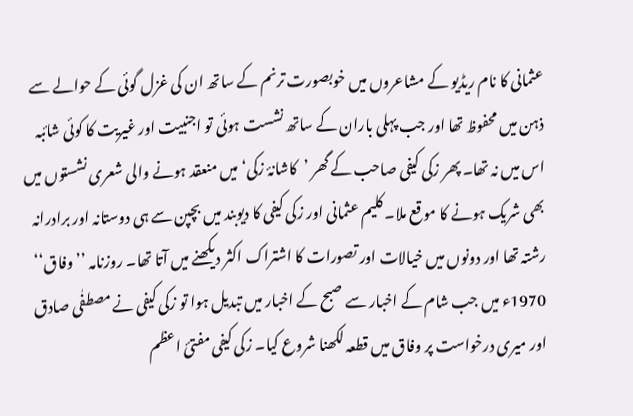عثمانی کا نام ریڈیو کے مشاعروں میں خوبصورت ترنم کے ساتھ ان کی غزل گوئی کے حوالے سے ذہن میں محفوظ تھا اور جب پہلی باران کے ساتھ نشست ہوئی تو اجنبیت اور غیریت کا کوئی شائبہ اس میں نہ تھا۔ پھر زکی کیفی صاحب کے گھر ’کاشانۂ زکی‘ میں منعقد ہونے والی شعری نشستوں میں بھی شریک ہونے کا موقع ملا۔ کلیم عثمانی اور زکی کیفی کا دیوبند میں بچپن سے ہی دوستانہ اور برادرانہ رشتہ تھا اور دونوں میں خیالات اور تصورات کا اشتراک اکثر دیکھنے میں آتا تھا۔ روزنامہ ’’وفاق‘‘ 1970ء میں جب شام کے اخبار سے صبح کے اخبار میں تبدیل ہوا تو زکی کیفی نے مصطفٰی صادق اور میری درخواست پر وفاق میں قطعہ لکھنا شروع کیا۔ زکی کیفی مفتیٔ اعظم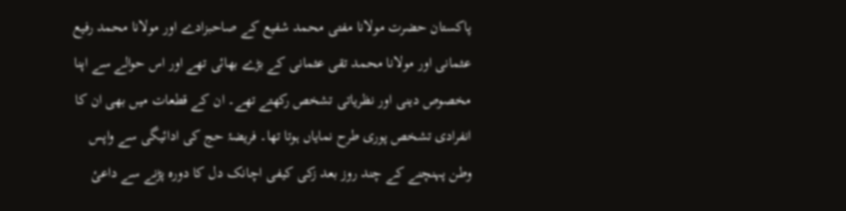پاکستان حضرت مولانا مفتی محمد شفیع کے صاحبزادے اور مولانا محمد رفیع عثمانی اور مولانا محمد تقی عثمانی کے بڑے بھائی تھے اور اس حوالے سے اپنا مخصوص دینی اور نظریاتی تشخص رکھتے تھے۔ ان کے قطعات میں بھی ان کا انفرادی تشخص پوری طرح نمایاں ہوتا تھا۔ فریضۂ حج کی ادائیگی سے واپس وطن پہنچنے کے چند روز بعد زکی کیفی اچانک دل کا دورہ پڑنے سے داعیٔ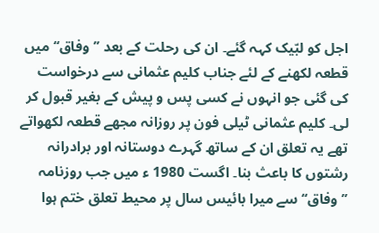اجل کو لبّیک کہہ گئے۔ ان کی رحلت کے بعد ’’وفاق‘‘ میں قطعہ لکھنے کے لئے جناب کلیم عثمانی سے درخواست کی گئی جو انہوں نے کسی پس و پیش کے بغیر قبول کر لی۔ کلیم عثمانی ٹیلی فون پر روزانہ مجھے قطعہ لکھواتے تھے یہ تعلق ان کے ساتھ گہرے دوستانہ اور برادرانہ رشتوں کا باعث بنا۔ اگست 1980 ء میں جب روزنامہ ’’وفاق‘‘ سے میرا بائیس سال پر محیط تعلق ختم ہوا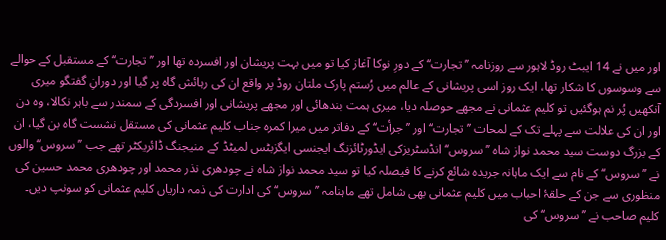اور میں نے 14 ایبٹ روڈ لاہور سے روزنامہ ’’تجارت‘‘ کے دورِ نوکا آغاز کیا تو میں بہت پریشان اور افسردہ تھا اور ’’تجارت‘‘ کے مستقبل کے حوالے سے وسوسوں کا شکار تھا، ایک روز اسی پریشانی کے عالم میں رُستم پارک ملتان روڈ پر واقع ان کی رہائش گاہ پر گیا اور دورانِ گفتگو میری آنکھیں پُر نم ہوگئیں تو کلیم عثمانی نے مجھے حوصلہ دیا، میری ہمت بندھائی اور مجھے پریشانی اور افسردگی کے سمندر سے باہر نکالا، وہ دن اور ان کی علالت سے پہلے تک کے لمحات ’’تجارت‘‘ اور ’’جرأت‘‘ کے دفاتر میں میرا کمرہ جناب کلیم عثمانی کی مستقل نشست گاہ بن گیا، ان کے بزرگ دوست سید محمد نواز شاہ ’’سروس‘‘ انڈسٹریزکی ایڈورٹائزنگ ایجنسی ایگزبٹس لمیٹڈ کے منیجنگ ڈائریکٹر تھے جب ’’سروس‘‘ والوں نے ’’سروس‘‘ کے نام سے ایک ماہانہ جریدہ شائع کرنے کا فیصلہ کیا تو سید محمد نواز شاہ نے چودھری نذر محمد اور چودھری محمد حسین کی منظوری سے جن کے حلقۂ احباب میں کلیم عثمانی بھی شامل تھے ماہنامہ ’’سروس‘‘ کی ادارت کی ذمہ داریاں کلیم عثمانی کو سونپ دیں۔ کلیم صاحب نے ’’سروس‘‘ کی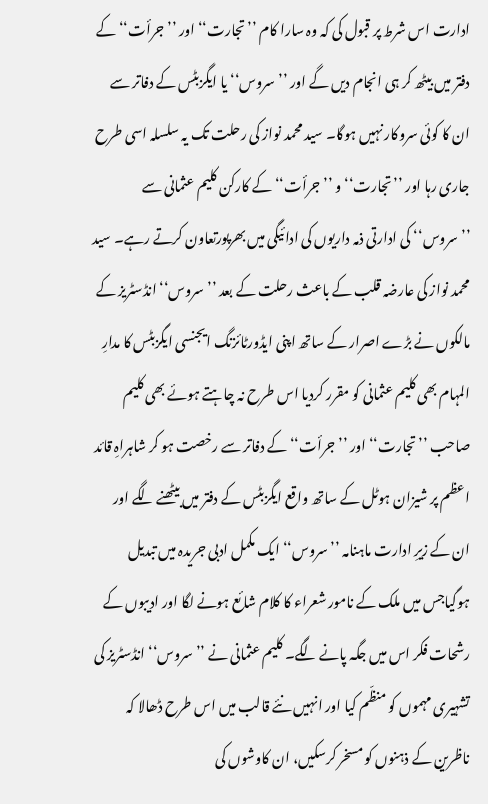ادارت اس شرط پر قبول کی کہ وہ سارا کام ’’تجارت‘‘ اور ’’جرأت‘‘ کے دفتر میں بیٹھ کر ہی انجام دیں گے اور ’’سروس‘‘ یا ایگزبٹس کے دفاتر سے ان کا کوئی سروکار نہیں ہوگا۔ سید محمد نواز کی رحلت تک یہ سلسلہ اسی طرح جاری رہا اور ’’تجارت‘‘ و ’’جرأت‘‘ کے کارکن کلیم عثمانی سے ’’سروس‘‘ کی ادارتی ذمہ داریوں کی ادائیگی میں بھرپورتعاون کرتے رہے۔ سید محمد نواز کی عارضہ قلب کے باعث رحلت کے بعد ’’سروس‘‘ انڈسٹریز کے مالکوں نے بڑے اصرار کے ساتھ اپنی ایڈورٹائزنگ ایجنسی ایگزبٹس کا مدارِ المہام بھی کلیم عثمانی کو مقرر کردیا اس طرح نہ چاہتے ہوئے بھی کلیم صاحب ’’تجارت‘‘ اور ’’جرأت‘‘ کے دفاتر سے رخصت ہو کر شاہراہِ قائد اعظم پر شیزان ہوٹل کے ساتھ واقع ایگزبٹس کے دفتر میں بیٹھنے لگے اور ان کے زیرِ ادارت ماہنامہ ’’سروس‘‘ ایک مکمل ادبی جریدہ میں تبدیل ہوگیاجس میں ملک کے نامور شعراء کا کلام شائع ہونے لگا اور ادیبوں کے رشحات فکر اس میں جگہ پانے لگے۔ کلیم عثمانی نے ’’سروس‘‘ انڈسٹریز کی تشہیری مہموں کو منظّم کیا اور انہیں نئے قالب میں اس طرح ڈھالا کہ ناظرین کے ذہنوں کو مسخر کرسکیں، ان کاوشوں کی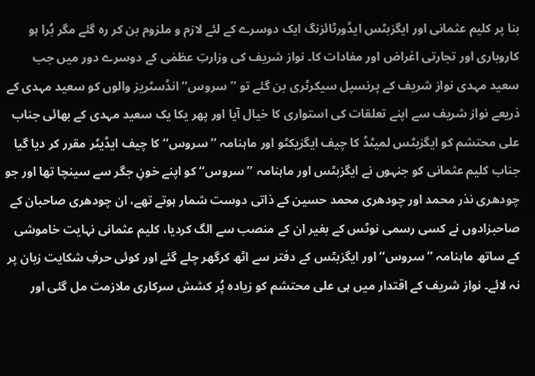بنا پر کلیم عثمانی اور ایگزبٹس ایڈورٹائزنگ ایک دوسرے کے لئے لازم و ملزوم بن کر رہ گئے مگر بُرا ہو کاروباری اور تجارتی اغراض اور مفادات کا۔ نواز شریف کی وزارتِ عظمٰی کے دوسرے دور میں جب سعید مہدی نواز شریف کے پرنسپل سیکرٹری بن گئے تو ’’سروس‘‘ انڈسٹریز والوں کو سعید مہدی کے ذریعے نواز شریف سے اپنے تعلقات کی استواری کا خیال آیا اور پھر یکا یک سعید مہدی کے بھائی جناب علی محتشم کو ایگزبٹس لمیٹڈ کا چیف ایگزیکٹو اور ماہنامہ ’’سروس‘‘ کا چیف ایڈیٹر مقرر کر دیا گیا جناب کلیم عثمانی کو جنہوں نے ایگزبٹس اور ماہنامہ ’’سروس‘‘ کو اپنے خونِ جگر سے سینچا تھا اور جو چودھری نذر محمد اور چودھری محمد حسین کے ذاتی دوست شمار ہوتے تھے، ان چودھری صاحبان کے صاحبزادوں نے کسی رسمی نوٹس کے بغیر ان کے منصب سے الگ کردیا، کلیم عثمانی نہایت خاموشی کے ساتھ ماہنامہ ’’سروس‘‘ اور ایگزبٹس کے دفتر سے اٹھ کرگھر چلے گئے اور کوئی حرفِ شکایت زبان پر نہ لائے۔ نواز شریف کے اقتدار میں ہی علی محتشم کو زیادہ پُر کشش سرکاری ملازمت مل گئی اور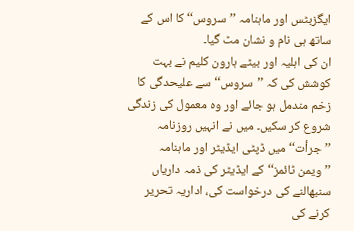ایگزبٹس اور ماہنامہ ’’سروس‘‘ کا اس کے ساتھ ہی نام و نشان مٹ گیا۔
ان کی اہلیہ اور بیٹے ہارون کلیم نے بہت کوشش کی کہ ’’سروس‘‘ سے علیحدگی کا زخم مندمل ہو جائے اور وہ معمول کی زندگی شروع کر سکیں۔ میں نے انہیں روزنامہ ’’جرأت‘‘ میں ڈپٹی ایڈیٹر اور ماہنامہ ’’ویمن ٹائمز‘‘ کے ایڈیٹر کی ذمہ داریاں سنبھالنے کی درخواست کی، اداریہ تحریر کرنے کی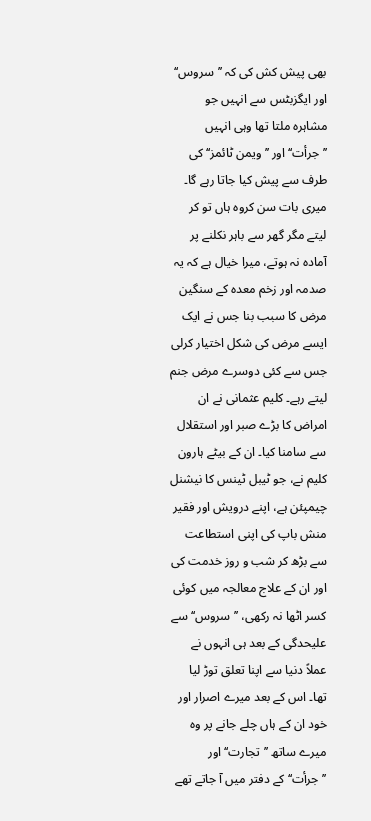بھی پیش کش کی کہ ’’سروس‘‘ اور ایگزبٹس سے انہیں جو مشاہرہ ملتا تھا وہی انہیں ’’جرأت‘‘ اور ’’ویمن ٹائمز‘‘ کی طرف سے پیش کیا جاتا رہے گا۔ میری بات سن کروہ ہاں تو کر لیتے مگر گھر سے باہر نکلنے پر آمادہ نہ ہوتے، میرا خیال ہے کہ یہ صدمہ اور زخم معدہ کے سنگین مرض کا سبب بنا جس نے ایک ایسے مرض کی شکل اختیار کرلی جس سے کئی دوسرے مرض جنم لیتے رہے۔ کلیم عثمانی نے ان امراض کا بڑے صبر اور استقلال سے سامنا کیا۔ ان کے بیٹے ہارون کلیم نے، جو ٹیبل ٹینس کا نیشنل چیمپئن ہے، اپنے درویش اور فقیر منش باپ کی اپنی استطاعت سے بڑھ کر شب و روز خدمت کی اور ان کے علاج معالجہ میں کوئی کسر اٹھا نہ رکھی، ’’سروس‘‘ سے علیحدگی کے بعد ہی انہوں نے عملاً دنیا سے اپنا تعلق توڑ لیا تھا۔ اس کے بعد میرے اصرار اور خود ان کے ہاں چلے جانے پر وہ میرے ساتھ ’’تجارت‘‘ اور ’’جرأت‘‘ کے دفتر میں آ جاتے تھے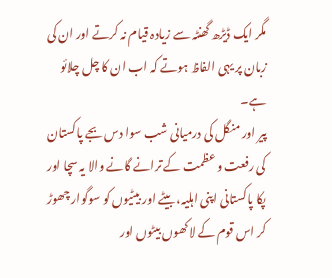مگر ایک ڈیڑھ گھنٹہ سے زیادہ قیام نہ کرتے اور ان کی زبان پر یہی الفاظ ہوتے کہ اب ان کا چل چلائو ہے۔
پیر اور منگل کی درمیانی شب سوا دس بجے پاکستان کی رفعت و عظمت کے ترانے گانے والا یہ سچا اور پکا پاکستانی اپنی اہلیہ، بیٹے اور بیٹیوں کو سوگوار چھوڑ کر اس قوم کے لاکھوں بیٹوں اور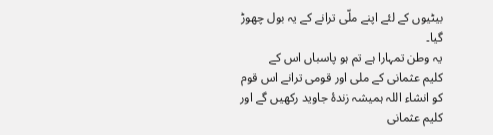بیٹیوں کے لئے اپنے ملّی ترانے کے یہ بول چھوڑ گیا۔
یہ وطن تمہارا ہے تم ہو پاسباں اس کے
کلیم عثمانی کے ملی اور قومی ترانے اس قوم کو انشاء اللہ ہمیشہ زندۂ جاوید رکھیں گے اور کلیم عثمانی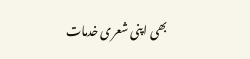بھی اپنی شعری خدمات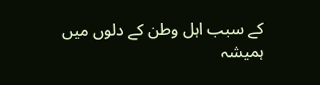کے سبب اہل وطن کے دلوں میں ہمیشہ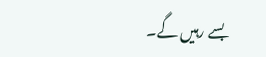بسے رہیں گے۔